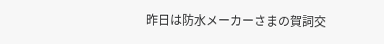昨日は防水メーカーさまの賀詞交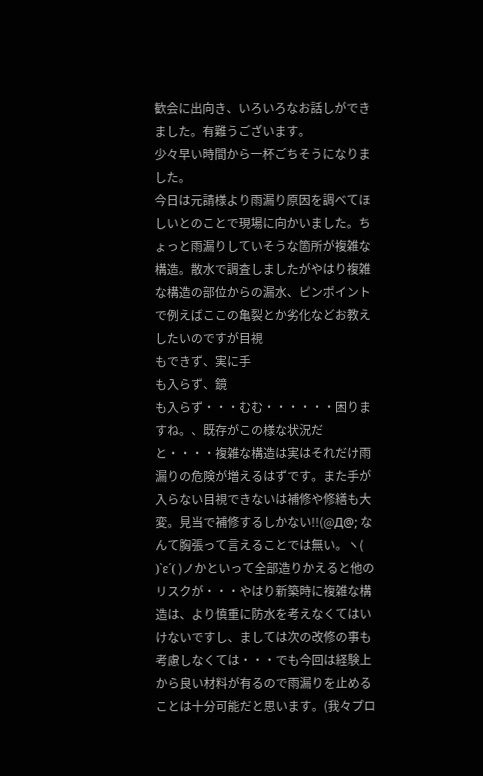歓会に出向き、いろいろなお話しができました。有難うございます。
少々早い時間から一杯ごちそうになりました。
今日は元請様より雨漏り原因を調べてほしいとのことで現場に向かいました。ちょっと雨漏りしていそうな箇所が複雑な構造。散水で調査しましたがやはり複雑な構造の部位からの漏水、ピンポイントで例えばここの亀裂とか劣化などお教えしたいのですが目視
もできず、実に手
も入らず、鏡
も入らず・・・むむ・・・・・・困りますね。、既存がこの様な状況だと・・・・複雑な構造は実はそれだけ雨漏りの危険が増えるはずです。また手が入らない目視できないは補修や修繕も大変。見当で補修するしかない!!(@Д@; なんて胸張って言えることでは無い。ヽ( )`ε´( )ノかといって全部造りかえると他のリスクが・・・やはり新築時に複雑な構造は、より慎重に防水を考えなくてはいけないですし、ましては次の改修の事も考慮しなくては・・・でも今回は経験上から良い材料が有るので雨漏りを止めることは十分可能だと思います。(我々プロ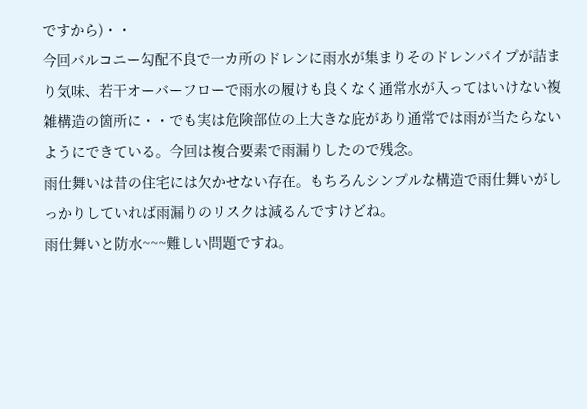ですから)・・
今回バルコニー勾配不良で一カ所のドレンに雨水が集まりそのドレンパイプが詰まり気味、若干オーバーフローで雨水の履けも良くなく通常水が入ってはいけない複雑構造の箇所に・・でも実は危険部位の上大きな庇があり通常では雨が当たらないようにできている。今回は複合要素で雨漏りしたので残念。
雨仕舞いは昔の住宅には欠かせない存在。もちろんシンプルな構造で雨仕舞いがしっかりしていれば雨漏りのリスクは減るんですけどね。
雨仕舞いと防水~~~難しい問題ですね。